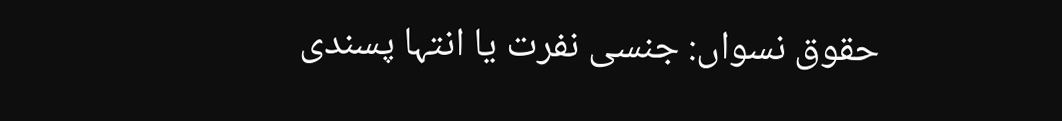حقوق نسواں: جنسی نفرت یا انتہا پسندی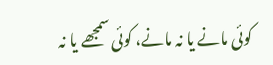کوئی مانے یا نہ مانے، کوئی سمجھے یا نہ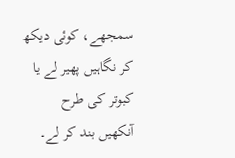سمجھے، کوئی دیکھ کر نگاہیں پھیر لے یا کبوتر کی طرح آنکھیں بند کر لے۔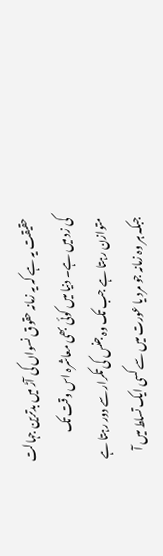حقیقت یہ ہے کہ یہ زمانہ حقوق نسواں کی آڑ میں بدترین جہالت کی زد میں ہے۔ دنیا میں کوئی بھی معاشرہ اس وقت تک متوازن رہتا ہے جب تک وہ جنس کی تکرار سے دور رہتا ہے جبکہ ہر وہ زمانہ جو مرد یا عورت میں سے کسی ایک تسلط میں آ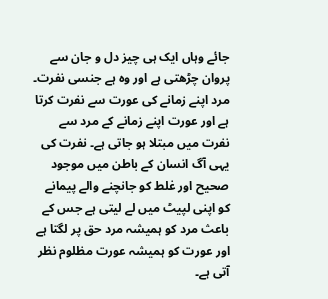جائے وہاں ایک ہی چیز دل و جان سے پروان چڑھتی ہے اور وہ ہے جنسی نفرت۔ مرد اپنے زمانے کی عورت سے نفرت کرتا ہے اور عورت اپنے زمانے کے مرد سے نفرت میں مبتلا ہو جاتی ہے۔ نفرت کی یہی آگ انسان کے باطن میں موجود صحیح اور غلط کو جانچنے والے پیمانے کو اپنی لپیٹ میں لے لیتی ہے جس کے باعث مرد کو ہمیشہ مرد حق پر لگتا ہے اور عورت کو ہمیشہ عورت مظلوم نظر آتی ہے۔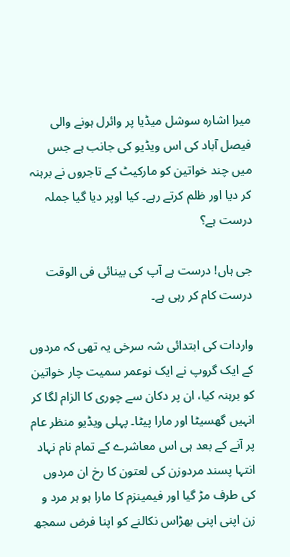میرا اشارہ سوشل میڈیا پر وائرل ہونے والی فیصل آباد کی اس ویڈیو کی جانب ہے جس میں چند خواتین کو مارکیٹ کے تاجروں نے برہنہ کر دیا اور ظلم کرتے رہے۔ کیا اوپر دیا گیا جملہ درست ہے؟

جی ہاں! درست ہے آپ کی بینائی فی الوقت درست کام کر رہی ہے۔

واردات کی ابتدائی شہ سرخی یہ تھی کہ مردوں کے ایک گروپ نے ایک نوعمر سمیت چار خواتین کو برہنہ کیا، ان پر دکان سے چوری کا الزام لگا کر انہیں گھسیٹا اور مارا پیٹا۔ پہلی ویڈیو منظر عام پر آنے کے بعد ہی اس معاشرے کے تمام نام نہاد انتہا پسند مردوزن کی لعتون کا رخ ان مردوں کی طرف مڑ گیا اور فیمینزم کا مارا ہو ہر مرد و زن اپنی اپنی بھڑاس نکالنے کو اپنا فرض سمجھ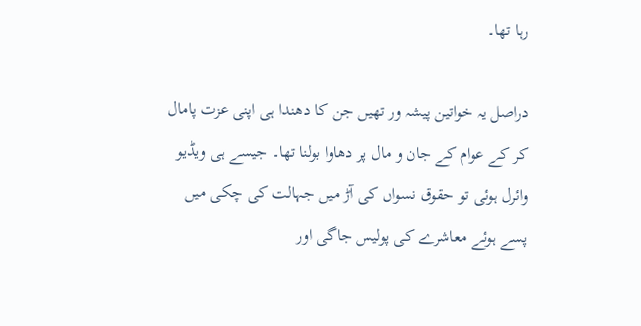رہا تھا۔

دراصل یہ خواتین پیشہ ور تھیں جن کا دھندا ہی اپنی عزت پامال کر کے عوام کے جان و مال پر دھاوا بولنا تھا۔ جیسے ہی ویڈیو وائرل ہوئی تو حقوق نسواں کی آڑ میں جہالت کی چکی میں پسے ہوئے معاشرے کی پولیس جاگی اور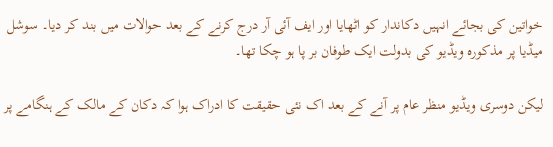خواتین کی بجائے انہیں دکاندار کو اٹھایا اور ایف آئی آر درج کرنے کے بعد حوالات میں بند کر دیا۔ سوشل میڈیا پر مذکورہ ویڈیو کی بدولت ایک طوفان بر پا ہو چکا تھا۔

لیکن دوسری ویڈیو منظر عام پر آنے کے بعد اک نئی حقیقت کا ادراک ہوا کہ دکان کے مالک کے ہنگامے پر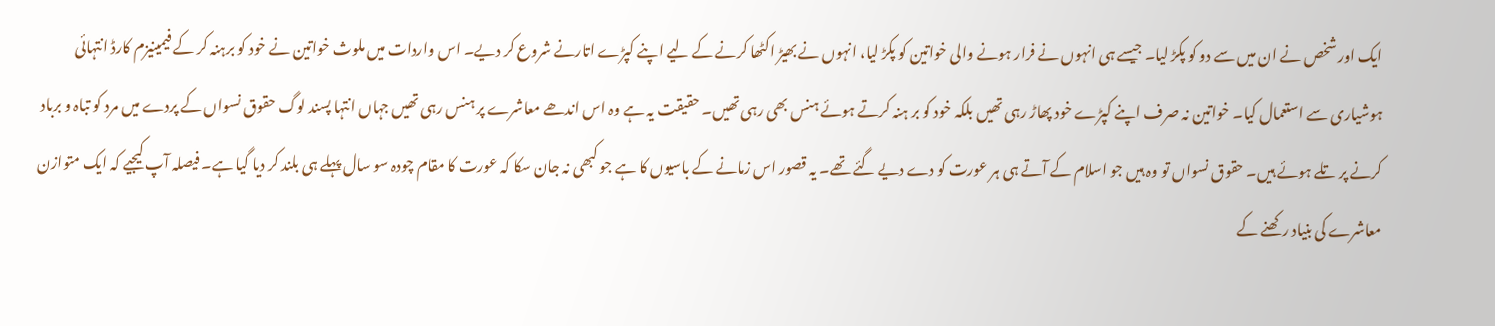ایک اور شخص نے ان میں سے دو کو پکڑ لیا۔ جیسے ہی انہوں نے فرار ہونے والی خواتین کو پکڑ لیا، انہوں نے بھیڑ اکٹھا کرنے کے لیے اپنے کپڑے اتارنے شروع کر دیے۔ اس واردات میں ملوث خواتین نے خود کو برہنہ کر کے فیمینیزم کارڈ انتہائی ہوشیاری سے استعمال کیا۔ خواتین نہ صرف اپنے کپڑے خود پھاڑ رہی تھیں بلکہ خود کو بر ہنہ کرتے ہوئے ہنس بھی رہی تھیں۔ حقیقت یہ ہے وہ اس اندھے معاشرے پر ہنس رہی تھیں جہاں انتہا پسند لوگ حقوق نسواں کے پردے میں مرد کو تباہ و برباد کرنے پر تلے ہوئے ہیں۔ حقوق نسواں تو وہ ہیں جو اسلام کے آتے ہی ہر عورت کو دے دیے گئے تھے۔ یہ قصور اس زمانے کے باسیوں کا ہے جو کبھی نہ جان سکا کہ عورت کا مقام چودہ سو سال پہلے ہی بلند کر دیا گیا ہے۔ فیصلہ آپ کیجیے کہ ایک متوازن معاشرے کی بنیاد رکھنے کے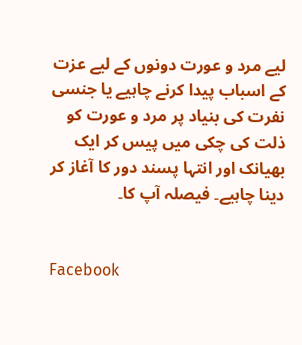لیے مرد و عورت دونوں کے لیے عزت کے اسباب پیدا کرنے چاہیے یا جنسی نفرت کی بنیاد پر مرد و عورت کو ذلت کی چکی میں پیس کر ایک بھیانک اور انتہا پسند دور کا آغاز کر دینا چاہیے۔ فیصلہ آپ کا۔


Facebook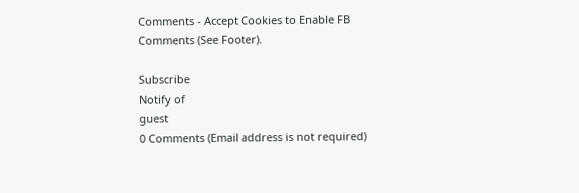Comments - Accept Cookies to Enable FB Comments (See Footer).

Subscribe
Notify of
guest
0 Comments (Email address is not required)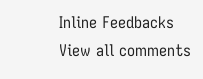Inline Feedbacks
View all comments